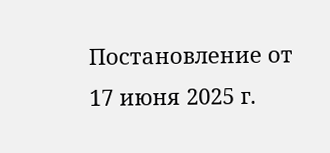Постановление от 17 июня 2025 г.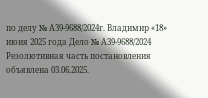по делу № А39-9688/2024г. Владимир «18» июня 2025 года Дело № А39-9688/2024 Резолютивная часть постановления объявлена 03.06.2025.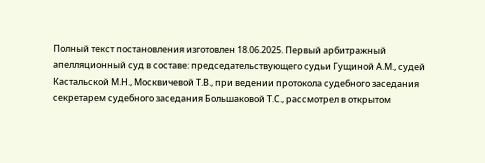Полный текст постановления изготовлен 18.06.2025. Первый арбитражный апелляционный суд в составе: председательствующего судьи Гущиной А.М., судей Кастальской М.Н., Москвичевой Т.В., при ведении протокола судебного заседания секретарем судебного заседания Большаковой Т.С., рассмотрел в открытом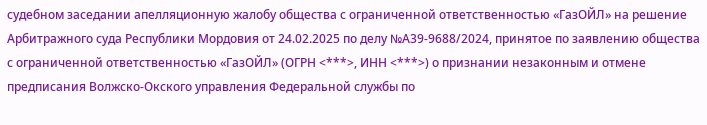судебном заседании апелляционную жалобу общества с ограниченной ответственностью «ГазОЙЛ» на решение Арбитражного суда Республики Мордовия от 24.02.2025 по делу №А39-9688/2024, принятое по заявлению общества с ограниченной ответственностью «ГазОЙЛ» (ОГРН <***>, ИНН <***>) о признании незаконным и отмене предписания Волжско-Окского управления Федеральной службы по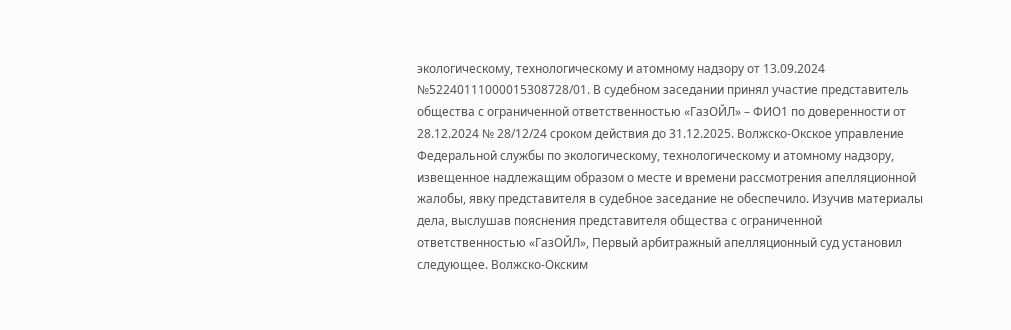экологическому, технологическому и атомному надзору от 13.09.2024 №52240111000015308728/01. В судебном заседании принял участие представитель общества с ограниченной ответственностью «ГазОЙЛ» – ФИО1 по доверенности от 28.12.2024 № 28/12/24 сроком действия до 31.12.2025. Волжско-Окское управление Федеральной службы по экологическому, технологическому и атомному надзору, извещенное надлежащим образом о месте и времени рассмотрения апелляционной жалобы, явку представителя в судебное заседание не обеспечило. Изучив материалы дела, выслушав пояснения представителя общества с ограниченной ответственностью «ГазОЙЛ», Первый арбитражный апелляционный суд установил следующее. Волжско-Окским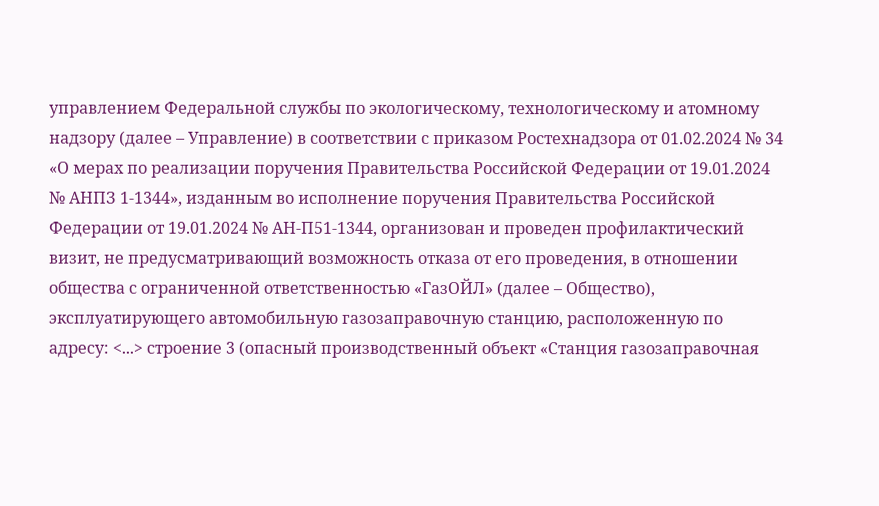управлением Федеральной службы по экологическому, технологическому и атомному надзору (далее – Управление) в соответствии с приказом Ростехнадзора от 01.02.2024 № 34 «О мерах по реализации поручения Правительства Российской Федерации от 19.01.2024 № АНПЗ 1-1344», изданным во исполнение поручения Правительства Российской Федерации от 19.01.2024 № АН-П51-1344, организован и проведен профилактический визит, не предусматривающий возможность отказа от его проведения, в отношении общества с ограниченной ответственностью «ГазОЙЛ» (далее – Общество), эксплуатирующего автомобильную газозаправочную станцию, расположенную по адресу: <...> строение 3 (опасный производственный объект «Станция газозаправочная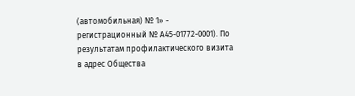(автомобильная) № 1» - регистрационный № А45-01772-0001). По результатам профилактического визита в адрес Общества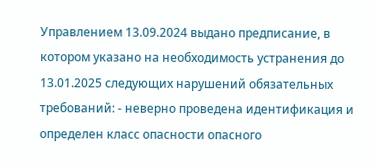Управлением 13.09.2024 выдано предписание, в котором указано на необходимость устранения до 13.01.2025 следующих нарушений обязательных требований: - неверно проведена идентификация и определен класс опасности опасного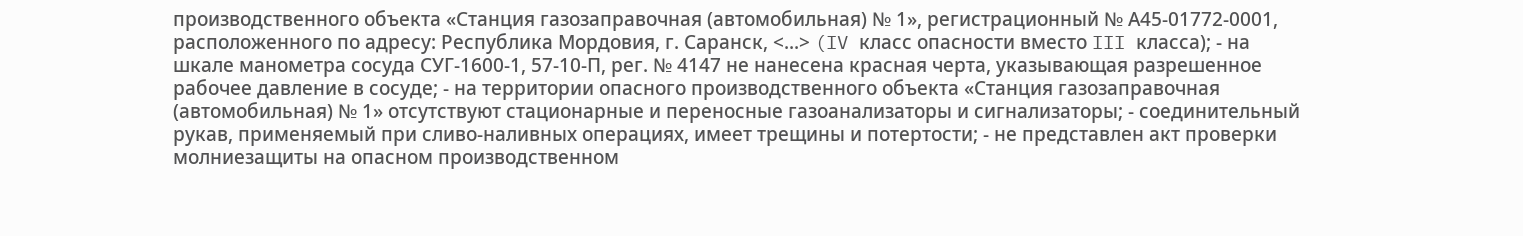производственного объекта «Станция газозаправочная (автомобильная) № 1», регистрационный № А45-01772-0001, расположенного по адресу: Республика Мордовия, г. Саранск, <...> (IV класс опасности вместо III класса); - на шкале манометра сосуда СУГ-1600-1, 57-10-П, рег. № 4147 не нанесена красная черта, указывающая разрешенное рабочее давление в сосуде; - на территории опасного производственного объекта «Станция газозаправочная (автомобильная) № 1» отсутствуют стационарные и переносные газоанализаторы и сигнализаторы; - соединительный рукав, применяемый при сливо-наливных операциях, имеет трещины и потертости; - не представлен акт проверки молниезащиты на опасном производственном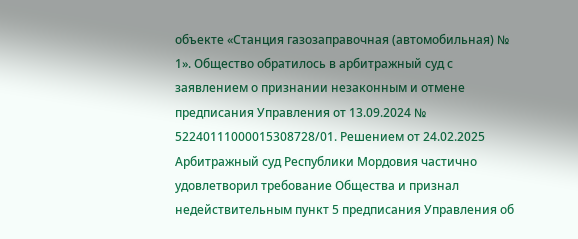объекте «Станция газозаправочная (автомобильная) № 1». Общество обратилось в арбитражный суд с заявлением о признании незаконным и отмене предписания Управления от 13.09.2024 № 52240111000015308728/01. Решением от 24.02.2025 Арбитражный суд Республики Мордовия частично удовлетворил требование Общества и признал недействительным пункт 5 предписания Управления об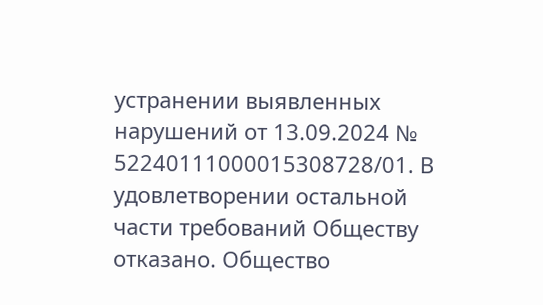устранении выявленных нарушений от 13.09.2024 № 52240111000015308728/01. В удовлетворении остальной части требований Обществу отказано. Общество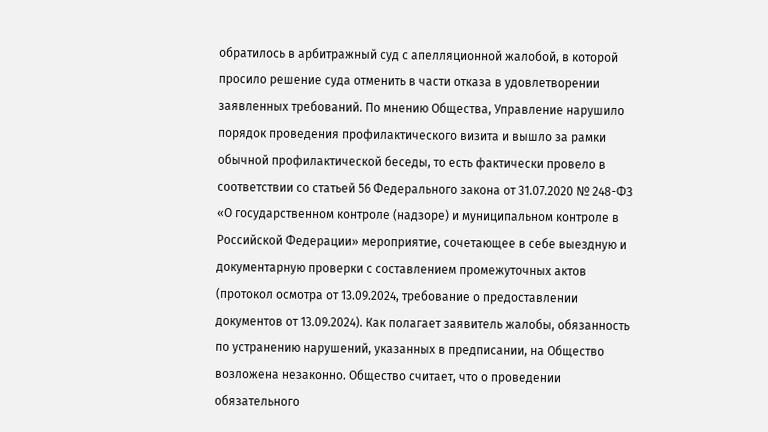обратилось в арбитражный суд с апелляционной жалобой, в которой просило решение суда отменить в части отказа в удовлетворении заявленных требований. По мнению Общества, Управление нарушило порядок проведения профилактического визита и вышло за рамки обычной профилактической беседы, то есть фактически провело в соответствии со статьей 56 Федерального закона от 31.07.2020 № 248-ФЗ «О государственном контроле (надзоре) и муниципальном контроле в Российской Федерации» мероприятие, сочетающее в себе выездную и документарную проверки с составлением промежуточных актов (протокол осмотра от 13.09.2024, требование о предоставлении документов от 13.09.2024). Как полагает заявитель жалобы, обязанность по устранению нарушений, указанных в предписании, на Общество возложена незаконно. Общество считает, что о проведении обязательного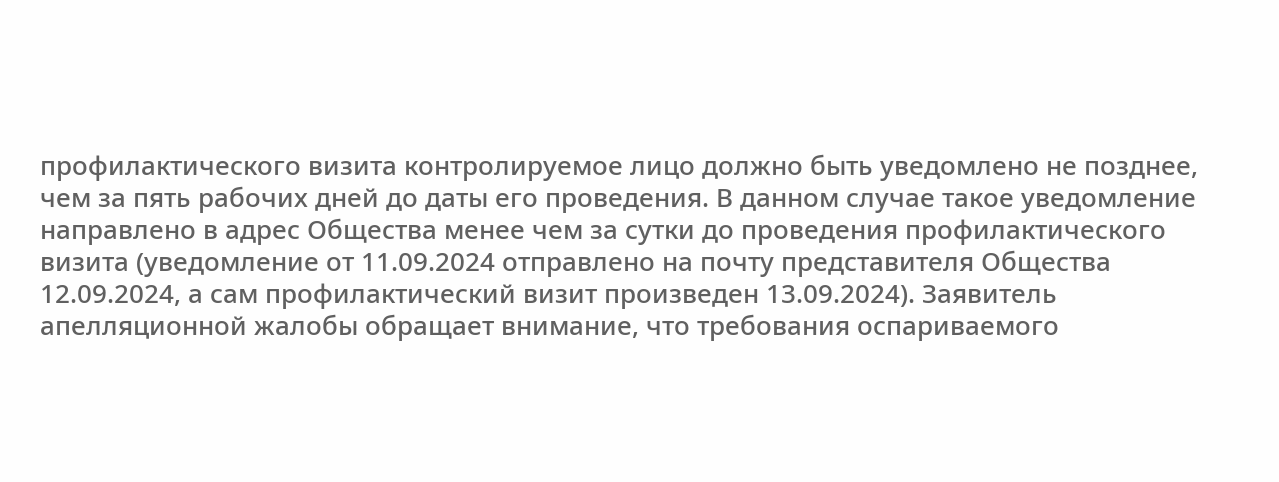профилактического визита контролируемое лицо должно быть уведомлено не позднее, чем за пять рабочих дней до даты его проведения. В данном случае такое уведомление направлено в адрес Общества менее чем за сутки до проведения профилактического визита (уведомление от 11.09.2024 отправлено на почту представителя Общества 12.09.2024, а сам профилактический визит произведен 13.09.2024). Заявитель апелляционной жалобы обращает внимание, что требования оспариваемого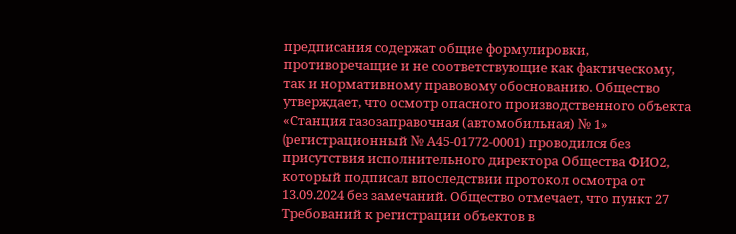предписания содержат общие формулировки, противоречащие и не соответствующие как фактическому, так и нормативному правовому обоснованию. Общество утверждает, что осмотр опасного производственного объекта «Станция газозаправочная (автомобильная) № 1» (peгистрационный № А45-01772-0001) проводился без присутствия исполнительного директора Общества ФИО2, который подписал впоследствии протокол осмотра от 13.09.2024 без замечаний. Общество отмечает, что пункт 27 Требований к регистрации объектов в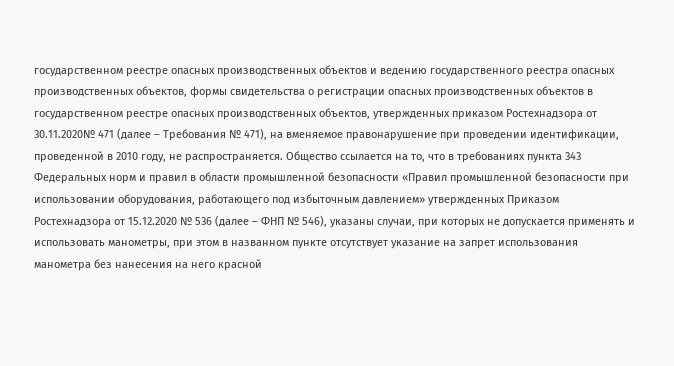государственном реестре опасных производственных объектов и ведению государственного реестра опасных производственных объектов, формы свидетельства о регистрации опасных производственных объектов в государственном реестре опасных производственных объектов, утвержденных приказом Ростехнадзора от 30.11.2020№ 471 (далее – Требования № 471), на вменяемое правонарушение при проведении идентификации, проведенной в 2010 году, не распространяется. Общество ссылается на то, что в требованиях пункта 343 Федеральных норм и правил в области промышленной безопасности «Правил промышленной безопасности при использовании оборудования, работающего под избыточным давлением» утвержденных Приказом Ростехнадзора от 15.12.2020 № 536 (далее – ФНП № 546), указаны случаи, при которых не допускается применять и использовать манометры, при этом в названном пункте отсутствует указание на запрет использования манометра без нанесения на него красной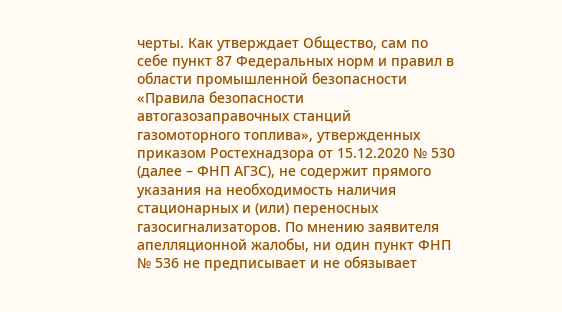черты. Как утверждает Общество, сам по себе пункт 87 Федеральных норм и правил в области промышленной безопасности «Правила безопасности автогазозаправочных станций газомоторного топлива», утвержденных приказом Ростехнадзора от 15.12.2020 № 530 (далее – ФНП АГЗС), не содержит прямого указания на необходимость наличия стационарных и (или) переносных газосигнализаторов. По мнению заявителя апелляционной жалобы, ни один пункт ФНП № 536 не предписывает и не обязывает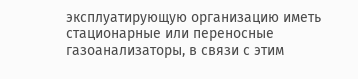эксплуатирующую организацию иметь стационарные или переносные газоанализаторы, в связи с этим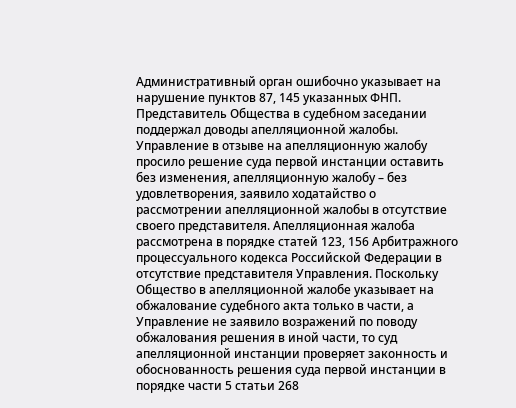Административный орган ошибочно указывает на нарушение пунктов 87, 145 указанных ФНП. Представитель Общества в судебном заседании поддержал доводы апелляционной жалобы. Управление в отзыве на апелляционную жалобу просило решение суда первой инстанции оставить без изменения, апелляционную жалобу – без удовлетворения, заявило ходатайство о рассмотрении апелляционной жалобы в отсутствие своего представителя. Апелляционная жалоба рассмотрена в порядке статей 123, 156 Арбитражного процессуального кодекса Российской Федерации в отсутствие представителя Управления. Поскольку Общество в апелляционной жалобе указывает на обжалование судебного акта только в части, а Управление не заявило возражений по поводу обжалования решения в иной части, то суд апелляционной инстанции проверяет законность и обоснованность решения суда первой инстанции в порядке части 5 статьи 268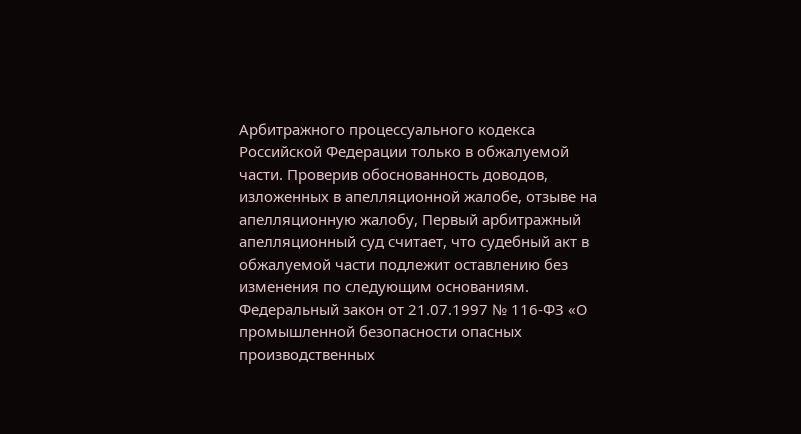Арбитражного процессуального кодекса Российской Федерации только в обжалуемой части. Проверив обоснованность доводов, изложенных в апелляционной жалобе, отзыве на апелляционную жалобу, Первый арбитражный апелляционный суд считает, что судебный акт в обжалуемой части подлежит оставлению без изменения по следующим основаниям. Федеральный закон от 21.07.1997 № 116-ФЗ «О промышленной безопасности опасных производственных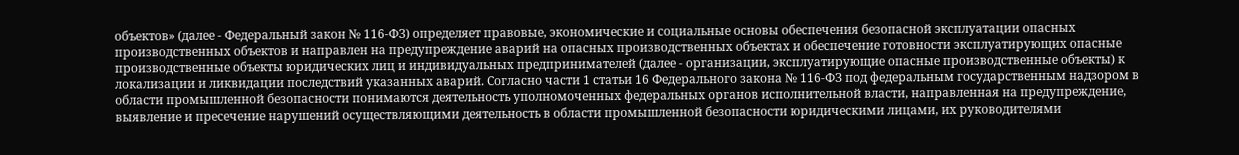объектов» (далее - Федеральный закон № 116-ФЗ) определяет правовые, экономические и социальные основы обеспечения безопасной эксплуатации опасных производственных объектов и направлен на предупреждение аварий на опасных производственных объектах и обеспечение готовности эксплуатирующих опасные производственные объекты юридических лиц и индивидуальных предпринимателей (далее - организации, эксплуатирующие опасные производственные объекты) к локализации и ликвидации последствий указанных аварий. Согласно части 1 статьи 16 Федерального закона № 116-ФЗ под федеральным государственным надзором в области промышленной безопасности понимаются деятельность уполномоченных федеральных органов исполнительной власти, направленная на предупреждение, выявление и пресечение нарушений осуществляющими деятельность в области промышленной безопасности юридическими лицами, их руководителями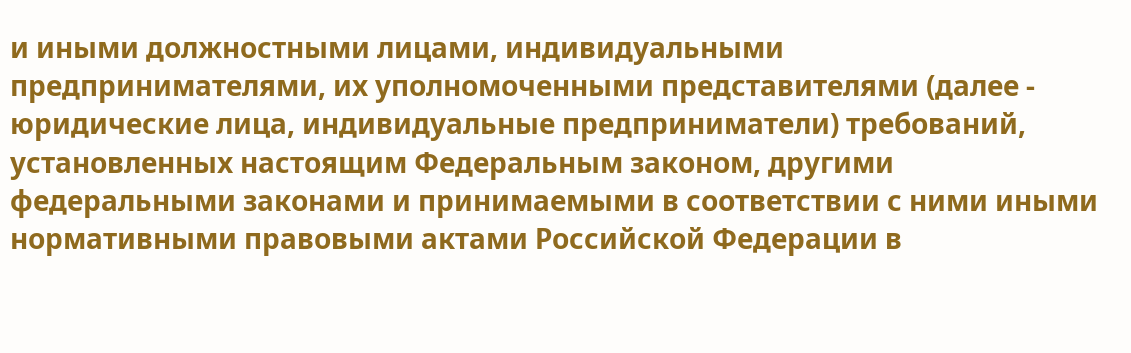и иными должностными лицами, индивидуальными предпринимателями, их уполномоченными представителями (далее - юридические лица, индивидуальные предприниматели) требований, установленных настоящим Федеральным законом, другими федеральными законами и принимаемыми в соответствии с ними иными нормативными правовыми актами Российской Федерации в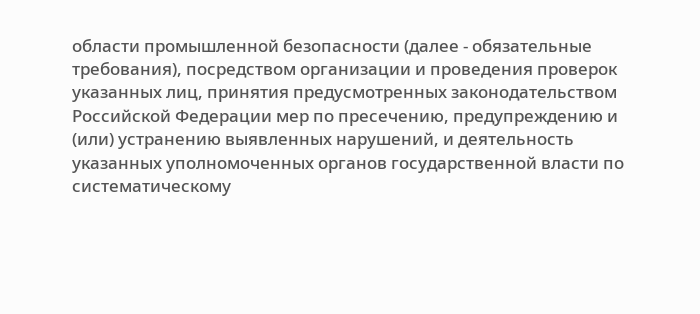области промышленной безопасности (далее - обязательные требования), посредством организации и проведения проверок указанных лиц, принятия предусмотренных законодательством Российской Федерации мер по пресечению, предупреждению и (или) устранению выявленных нарушений, и деятельность указанных уполномоченных органов государственной власти по систематическому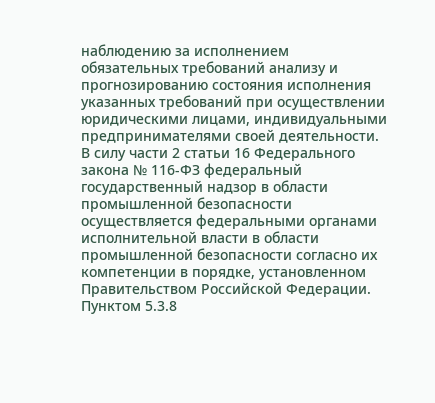наблюдению за исполнением обязательных требований анализу и прогнозированию состояния исполнения указанных требований при осуществлении юридическими лицами, индивидуальными предпринимателями своей деятельности. В силу части 2 статьи 16 Федерального закона № 116-ФЗ федеральный государственный надзор в области промышленной безопасности осуществляется федеральными органами исполнительной власти в области промышленной безопасности согласно их компетенции в порядке, установленном Правительством Российской Федерации. Пунктом 5.3.8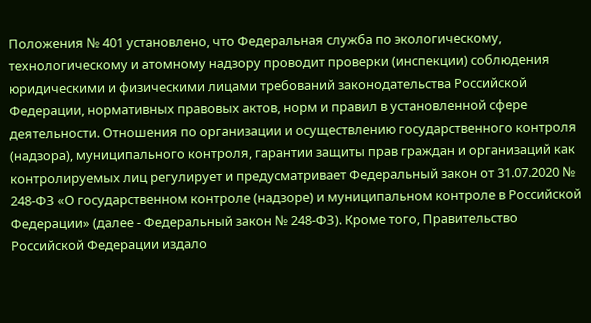Положения № 401 установлено, что Федеральная служба по экологическому, технологическому и атомному надзору проводит проверки (инспекции) соблюдения юридическими и физическими лицами требований законодательства Российской Федерации, нормативных правовых актов, норм и правил в установленной сфере деятельности. Отношения по организации и осуществлению государственного контроля (надзора), муниципального контроля, гарантии защиты прав граждан и организаций как контролируемых лиц регулирует и предусматривает Федеральный закон от 31.07.2020 № 248-ФЗ «О государственном контроле (надзоре) и муниципальном контроле в Российской Федерации» (далее - Федеральный закон № 248-ФЗ). Кроме того, Правительство Российской Федерации издало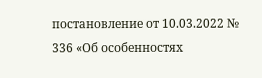постановление от 10.03.2022 № 336 «Об особенностях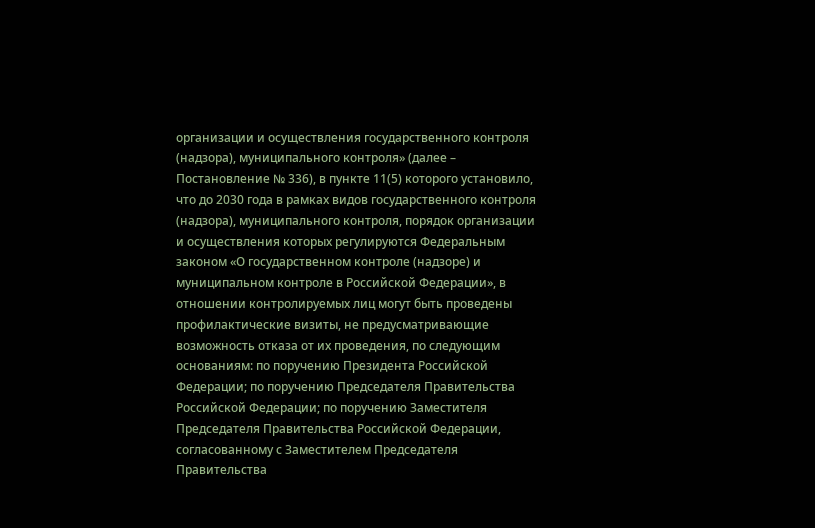организации и осуществления государственного контроля (надзора), муниципального контроля» (далее – Постановление № 336), в пункте 11(5) которого установило, что до 2030 года в рамках видов государственного контроля (надзора), муниципального контроля, порядок организации и осуществления которых регулируются Федеральным законом «О государственном контроле (надзоре) и муниципальном контроле в Российской Федерации», в отношении контролируемых лиц могут быть проведены профилактические визиты, не предусматривающие возможность отказа от их проведения, по следующим основаниям: по поручению Президента Российской Федерации; по поручению Председателя Правительства Российской Федерации; по поручению Заместителя Председателя Правительства Российской Федерации, согласованному с Заместителем Председателя Правительства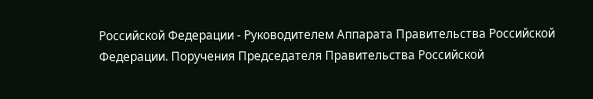Российской Федерации - Руководителем Аппарата Правительства Российской Федерации. Поручения Председателя Правительства Российской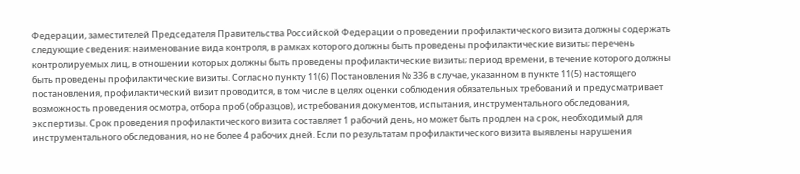Федерации, заместителей Председателя Правительства Российской Федерации о проведении профилактического визита должны содержать следующие сведения: наименование вида контроля, в рамках которого должны быть проведены профилактические визиты; перечень контролируемых лиц, в отношении которых должны быть проведены профилактические визиты; период времени, в течение которого должны быть проведены профилактические визиты. Согласно пункту 11(6) Постановления № 336 в случае, указанном в пункте 11(5) настоящего постановления, профилактический визит проводится, в том числе в целях оценки соблюдения обязательных требований и предусматривает возможность проведения осмотра, отбора проб (образцов), истребования документов, испытания, инструментального обследования, экспертизы. Срок проведения профилактического визита составляет 1 рабочий день, но может быть продлен на срок, необходимый для инструментального обследования, но не более 4 рабочих дней. Если по результатам профилактического визита выявлены нарушения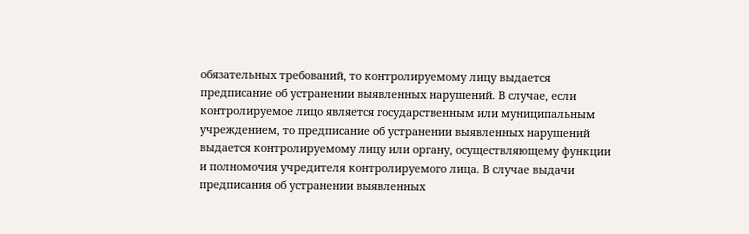обязательных требований, то контролируемому лицу выдается предписание об устранении выявленных нарушений. В случае, если контролируемое лицо является государственным или муниципальным учреждением, то предписание об устранении выявленных нарушений выдается контролируемому лицу или органу, осуществляющему функции и полномочия учредителя контролируемого лица. В случае выдачи предписания об устранении выявленных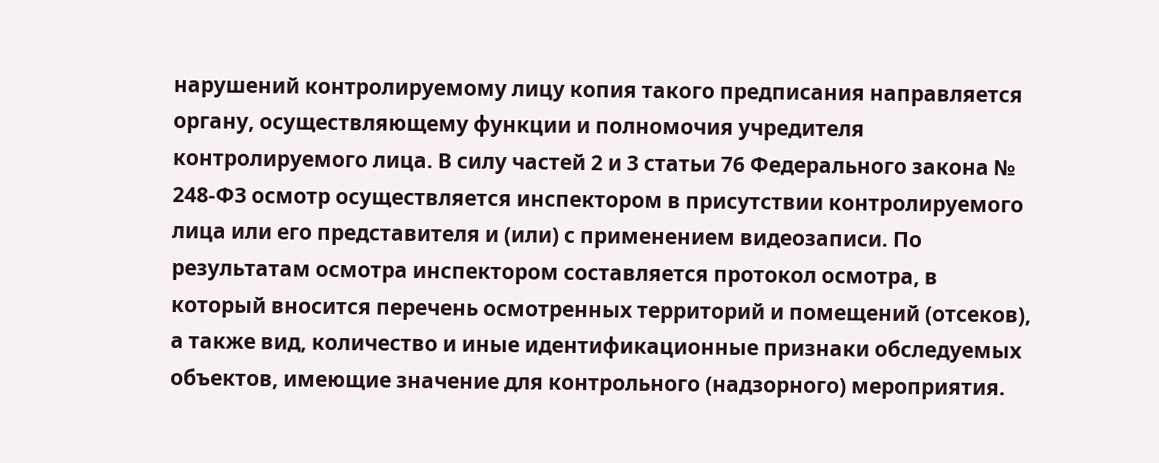нарушений контролируемому лицу копия такого предписания направляется органу, осуществляющему функции и полномочия учредителя контролируемого лица. В силу частей 2 и 3 статьи 76 Федерального закона № 248-ФЗ осмотр осуществляется инспектором в присутствии контролируемого лица или его представителя и (или) с применением видеозаписи. По результатам осмотра инспектором составляется протокол осмотра, в который вносится перечень осмотренных территорий и помещений (отсеков), а также вид, количество и иные идентификационные признаки обследуемых объектов, имеющие значение для контрольного (надзорного) мероприятия.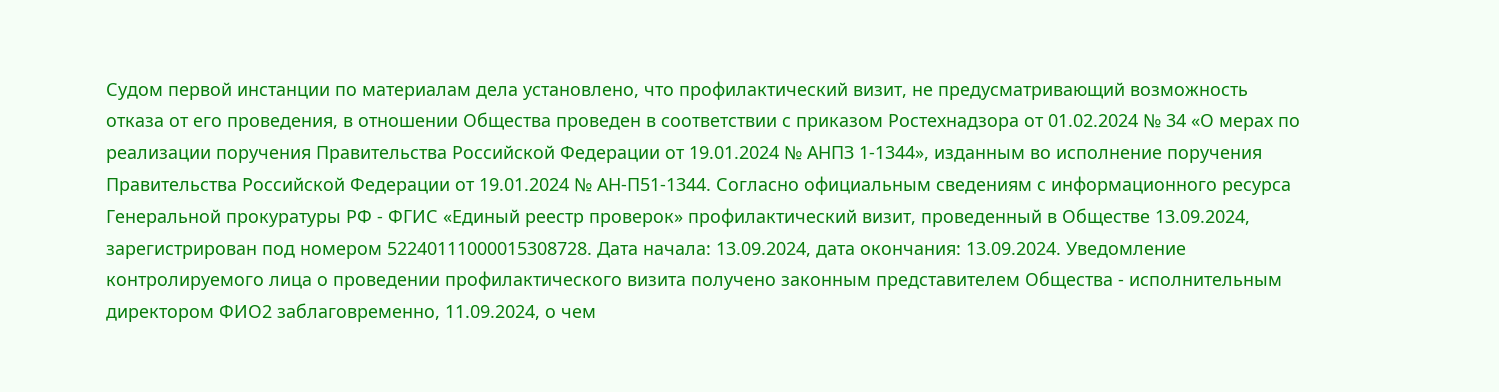Судом первой инстанции по материалам дела установлено, что профилактический визит, не предусматривающий возможность отказа от его проведения, в отношении Общества проведен в соответствии с приказом Ростехнадзора от 01.02.2024 № 34 «О мерах по реализации поручения Правительства Российской Федерации от 19.01.2024 № АНПЗ 1-1344», изданным во исполнение поручения Правительства Российской Федерации от 19.01.2024 № АН-П51-1344. Согласно официальным сведениям с информационного ресурса Генеральной прокуратуры РФ - ФГИС «Единый реестр проверок» профилактический визит, проведенный в Обществе 13.09.2024, зарегистрирован под номером 52240111000015308728. Дата начала: 13.09.2024, дата окончания: 13.09.2024. Уведомление контролируемого лица о проведении профилактического визита получено законным представителем Общества - исполнительным директором ФИО2 заблаговременно, 11.09.2024, о чем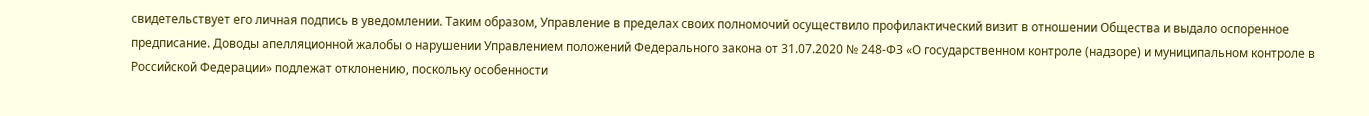свидетельствует его личная подпись в уведомлении. Таким образом, Управление в пределах своих полномочий осуществило профилактический визит в отношении Общества и выдало оспоренное предписание. Доводы апелляционной жалобы о нарушении Управлением положений Федерального закона от 31.07.2020 № 248-ФЗ «О государственном контроле (надзоре) и муниципальном контроле в Российской Федерации» подлежат отклонению, поскольку особенности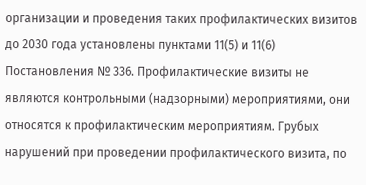организации и проведения таких профилактических визитов до 2030 года установлены пунктами 11(5) и 11(6) Постановления № 336. Профилактические визиты не являются контрольными (надзорными) мероприятиями, они относятся к профилактическим мероприятиям. Грубых нарушений при проведении профилактического визита, по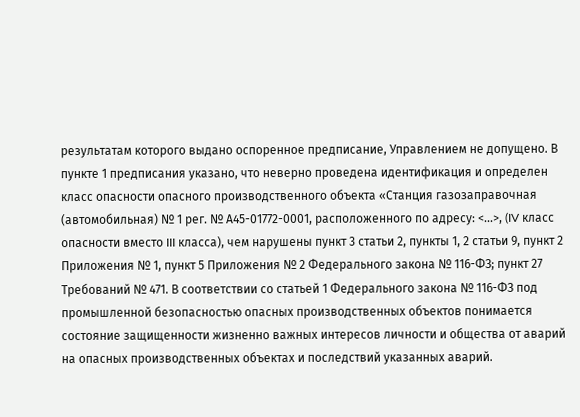результатам которого выдано оспоренное предписание, Управлением не допущено. В пункте 1 предписания указано, что неверно проведена идентификация и определен класс опасности опасного производственного объекта «Станция газозаправочная (автомобильная) № 1 рег. № А45-01772-0001, расположенного по адресу: <...>, (IV класс опасности вместо III класса), чем нарушены пункт 3 статьи 2, пункты 1, 2 статьи 9, пункт 2 Приложения № 1, пункт 5 Приложения № 2 Федерального закона № 116-ФЗ; пункт 27 Требований № 471. В соответствии со статьей 1 Федерального закона № 116-ФЗ под промышленной безопасностью опасных производственных объектов понимается состояние защищенности жизненно важных интересов личности и общества от аварий на опасных производственных объектах и последствий указанных аварий.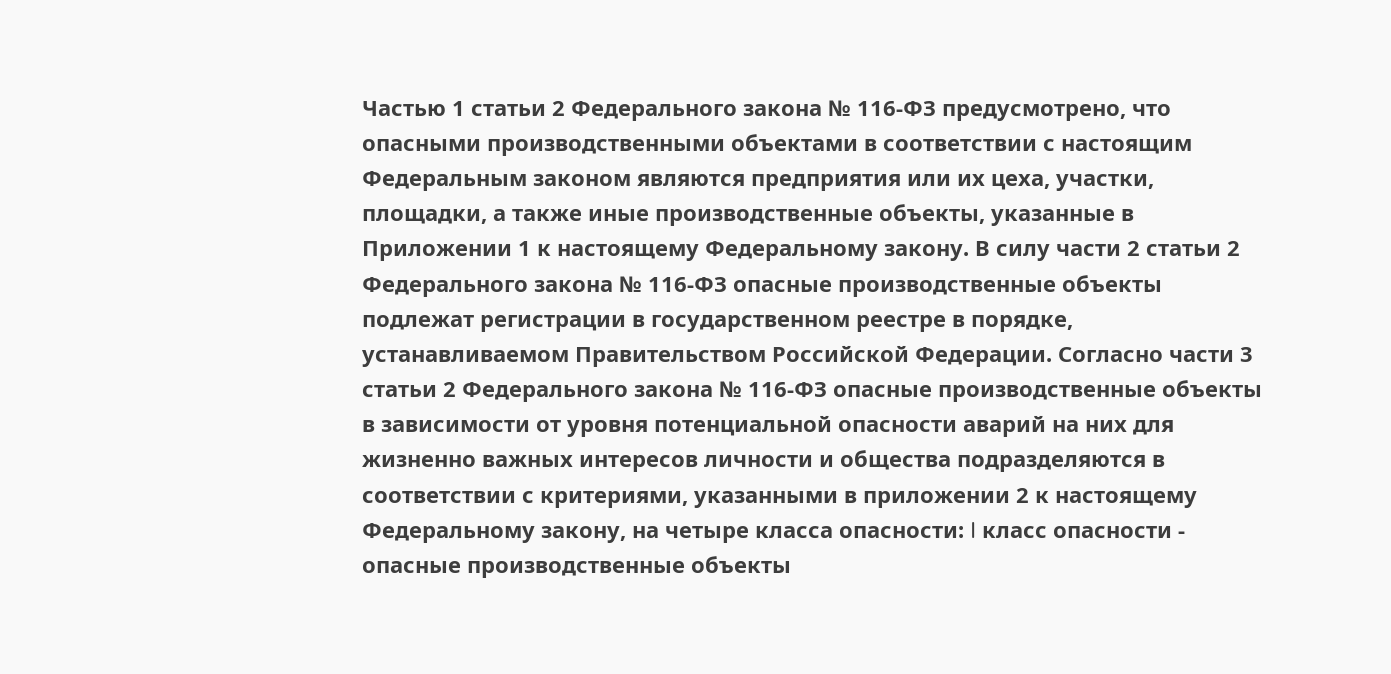Частью 1 статьи 2 Федерального закона № 116-ФЗ предусмотрено, что опасными производственными объектами в соответствии с настоящим Федеральным законом являются предприятия или их цеха, участки, площадки, а также иные производственные объекты, указанные в Приложении 1 к настоящему Федеральному закону. В силу части 2 статьи 2 Федерального закона № 116-ФЗ опасные производственные объекты подлежат регистрации в государственном реестре в порядке, устанавливаемом Правительством Российской Федерации. Согласно части 3 статьи 2 Федерального закона № 116-ФЗ опасные производственные объекты в зависимости от уровня потенциальной опасности аварий на них для жизненно важных интересов личности и общества подразделяются в соответствии с критериями, указанными в приложении 2 к настоящему Федеральному закону, на четыре класса опасности: I класс опасности - опасные производственные объекты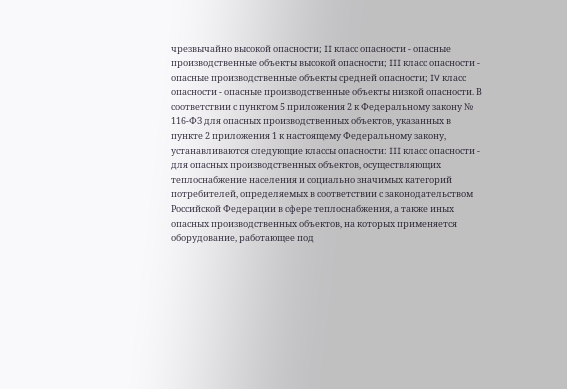чрезвычайно высокой опасности; II класс опасности - опасные производственные объекты высокой опасности; III класс опасности - опасные производственные объекты средней опасности; IV класс опасности - опасные производственные объекты низкой опасности. В соответствии с пунктом 5 приложения 2 к Федеральному закону № 116-ФЗ для опасных производственных объектов, указанных в пункте 2 приложения 1 к настоящему Федеральному закону, устанавливаются следующие классы опасности: III класс опасности - для опасных производственных объектов, осуществляющих теплоснабжение населения и социально значимых категорий потребителей, определяемых в соответствии с законодательством Российской Федерации в сфере теплоснабжения, а также иных опасных производственных объектов, на которых применяется оборудование, работающее под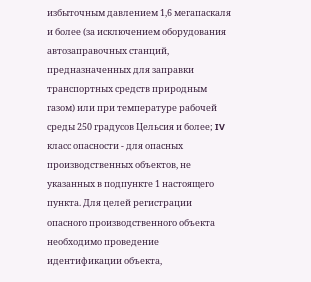избыточным давлением 1,6 мегапаскаля и более (за исключением оборудования автозаправочных станций, предназначенных для заправки транспортных средств природным газом) или при температуре рабочей среды 250 градусов Цельсия и более; IV класс опасности - для опасных производственных объектов, не указанных в подпункте 1 настоящего пункта. Для целей регистрации опасного производственного объекта необходимо проведение идентификации объекта,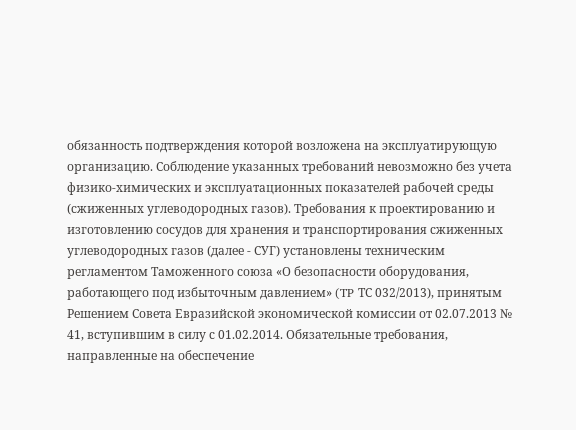обязанность подтверждения которой возложена на эксплуатирующую организацию. Соблюдение указанных требований невозможно без учета физико-химических и эксплуатационных показателей рабочей среды (сжиженных углеводородных газов). Требования к проектированию и изготовлению сосудов для хранения и транспортирования сжиженных углеводородных газов (далее - СУГ) установлены техническим регламентом Таможенного союза «О безопасности оборудования, работающего под избыточным давлением» (TP ТС 032/2013), принятым Решением Совета Евразийской экономической комиссии от 02.07.2013 № 41, вступившим в силу с 01.02.2014. Обязательные требования, направленные на обеспечение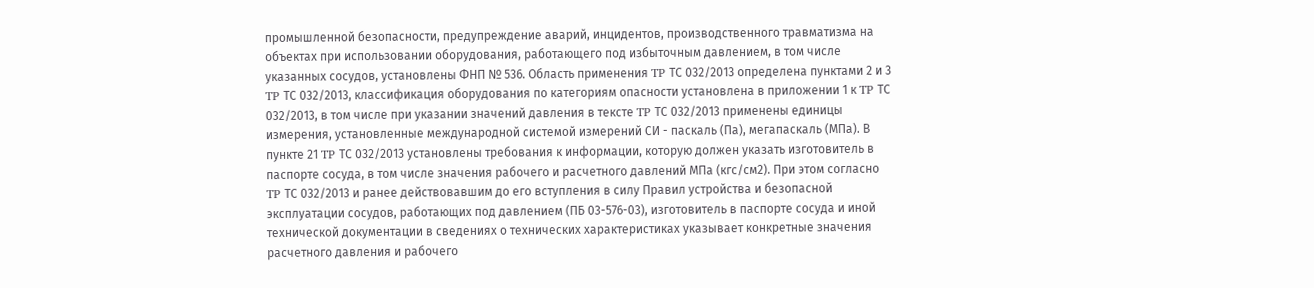промышленной безопасности, предупреждение аварий, инцидентов, производственного травматизма на объектах при использовании оборудования, работающего под избыточным давлением, в том числе указанных сосудов, установлены ФНП № 536. Область применения TP ТС 032/2013 определена пунктами 2 и 3 TP ТС 032/2013, классификация оборудования по категориям опасности установлена в приложении 1 к TP ТС 032/2013, в том числе при указании значений давления в тексте TP ТС 032/2013 применены единицы измерения, установленные международной системой измерений СИ - паскаль (Па), мегапаскаль (МПа). В пункте 21 TP ТС 032/2013 установлены требования к информации, которую должен указать изготовитель в паспорте сосуда, в том числе значения рабочего и расчетного давлений МПа (кгс/см2). При этом согласно TP ТС 032/2013 и ранее действовавшим до его вступления в силу Правил устройства и безопасной эксплуатации сосудов, работающих под давлением (ПБ 03-576-03), изготовитель в паспорте сосуда и иной технической документации в сведениях о технических характеристиках указывает конкретные значения расчетного давления и рабочего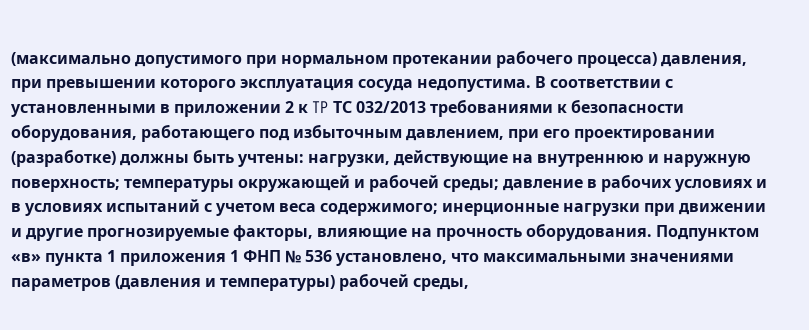(максимально допустимого при нормальном протекании рабочего процесса) давления, при превышении которого эксплуатация сосуда недопустима. В соответствии с установленными в приложении 2 к TP ТС 032/2013 требованиями к безопасности оборудования, работающего под избыточным давлением, при его проектировании (разработке) должны быть учтены: нагрузки, действующие на внутреннюю и наружную поверхность; температуры окружающей и рабочей среды; давление в рабочих условиях и в условиях испытаний с учетом веса содержимого; инерционные нагрузки при движении и другие прогнозируемые факторы, влияющие на прочность оборудования. Подпунктом «в» пункта 1 приложения 1 ФНП № 536 установлено, что максимальными значениями параметров (давления и температуры) рабочей среды,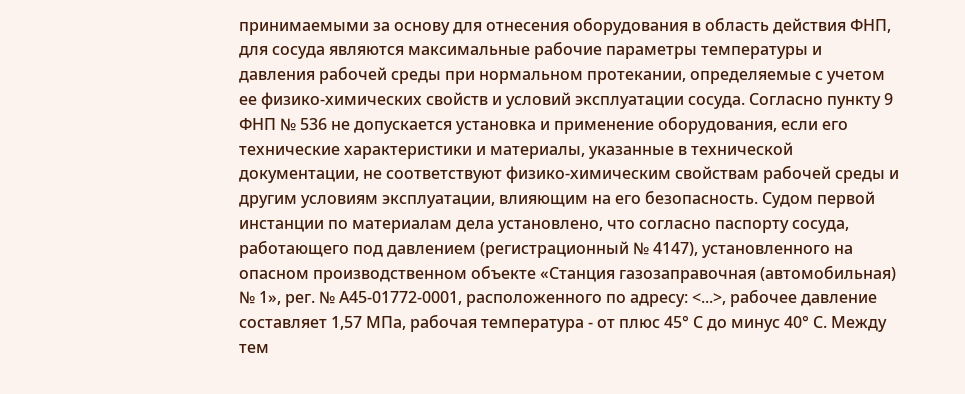принимаемыми за основу для отнесения оборудования в область действия ФНП, для сосуда являются максимальные рабочие параметры температуры и давления рабочей среды при нормальном протекании, определяемые с учетом ее физико-химических свойств и условий эксплуатации сосуда. Согласно пункту 9 ФНП № 536 не допускается установка и применение оборудования, если его технические характеристики и материалы, указанные в технической документации, не соответствуют физико-химическим свойствам рабочей среды и другим условиям эксплуатации, влияющим на его безопасность. Судом первой инстанции по материалам дела установлено, что согласно паспорту сосуда, работающего под давлением (регистрационный № 4147), установленного на опасном производственном объекте «Станция газозаправочная (автомобильная) № 1», рег. № А45-01772-0001, расположенного по адресу: <...>, рабочее давление составляет 1,57 МПа, рабочая температура - от плюс 45° С до минус 40° С. Между тем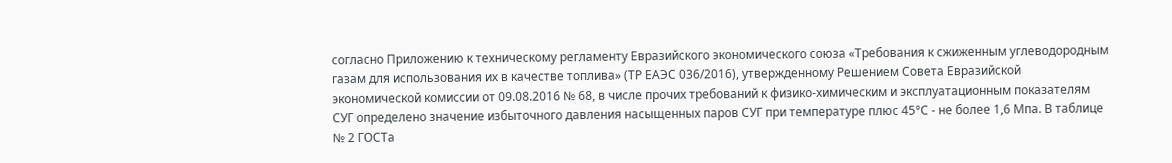согласно Приложению к техническому регламенту Евразийского экономического союза «Требования к сжиженным углеводородным газам для использования их в качестве топлива» (ТР ЕАЭС 036/2016), утвержденному Решением Совета Евразийской экономической комиссии от 09.08.2016 № 68, в числе прочих требований к физико-химическим и эксплуатационным показателям СУГ определено значение избыточного давления насыщенных паров СУГ при температуре плюс 45°С - не более 1,6 Мпа. В таблице № 2 ГОСТа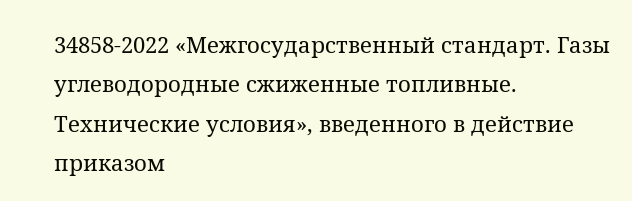34858-2022 «Межгосударственный стандарт. Газы углеводородные сжиженные топливные. Технические условия», введенного в действие приказом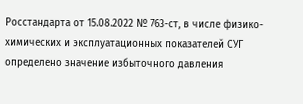Росстандарта от 15.08.2022 № 763-ст, в числе физико-химических и эксплуатационных показателей СУГ определено значение избыточного давления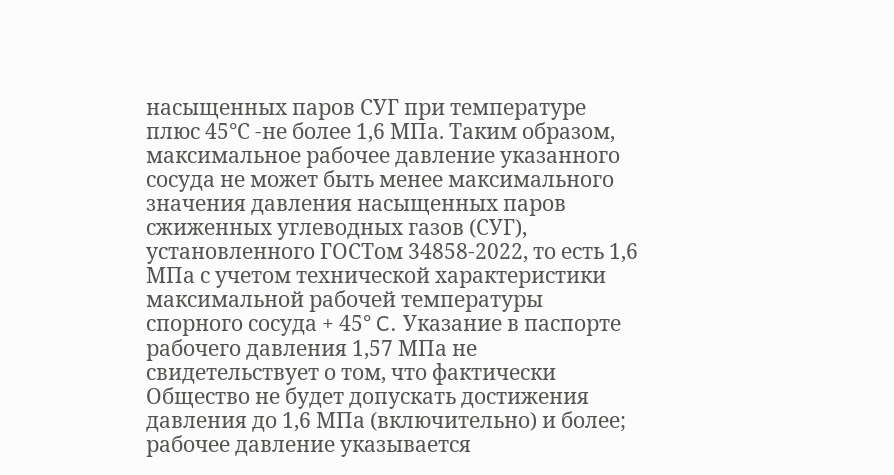насыщенных паров СУГ при температуре плюс 45°С -не более 1,6 МПа. Таким образом, максимальное рабочее давление указанного сосуда не может быть менее максимального значения давления насыщенных паров сжиженных углеводных газов (СУГ), установленного ГОСТом 34858-2022, то есть 1,6 МПа с учетом технической характеристики максимальной рабочей температуры спорного сосуда + 45° C. Указание в паспорте рабочего давления 1,57 МПа не свидетельствует о том, что фактически Общество не будет допускать достижения давления до 1,6 МПа (включительно) и более; рабочее давление указывается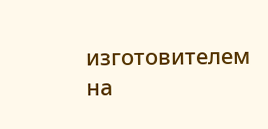изготовителем на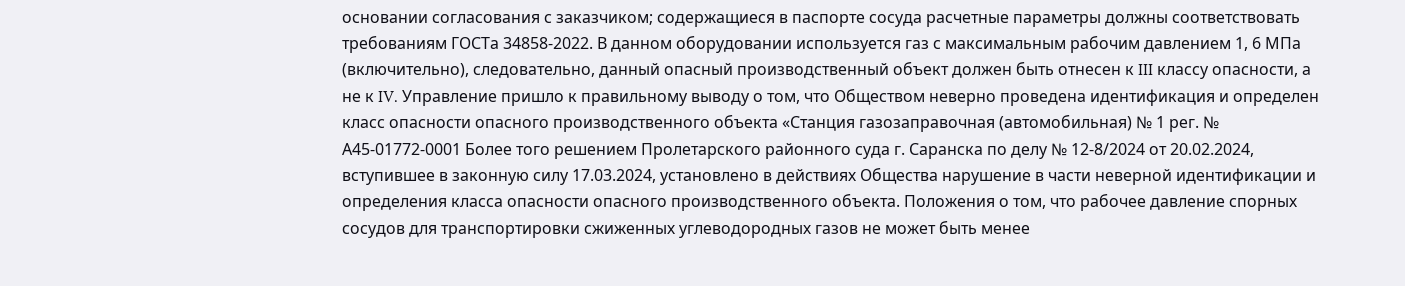основании согласования с заказчиком; содержащиеся в паспорте сосуда расчетные параметры должны соответствовать требованиям ГОСТа 34858-2022. В данном оборудовании используется газ с максимальным рабочим давлением 1, 6 МПа (включительно), следовательно, данный опасный производственный объект должен быть отнесен к III классу опасности, а не к IV. Управление пришло к правильному выводу о том, что Обществом неверно проведена идентификация и определен класс опасности опасного производственного объекта «Станция газозаправочная (автомобильная) № 1 рег. № А45-01772-0001 Более того решением Пролетарского районного суда г. Саранска по делу № 12-8/2024 от 20.02.2024, вступившее в законную силу 17.03.2024, установлено в действиях Общества нарушение в части неверной идентификации и определения класса опасности опасного производственного объекта. Положения о том, что рабочее давление спорных сосудов для транспортировки сжиженных углеводородных газов не может быть менее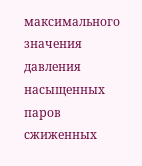максимального значения давления насыщенных паров сжиженных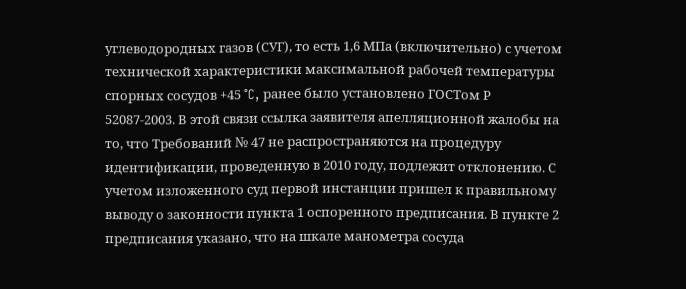углеводородных газов (СУГ), то есть 1,6 МПа (включительно) с учетом технической характеристики максимальной рабочей температуры спорных сосудов +45 °C, ранее было установлено ГОСТом Р 52087-2003. В этой связи ссылка заявителя апелляционной жалобы на то, что Требований № 47 не распространяются на процедуру идентификации, проведенную в 2010 году, подлежит отклонению. С учетом изложенного суд первой инстанции пришел к правильному выводу о законности пункта 1 оспоренного предписания. В пункте 2 предписания указано, что на шкале манометра сосуда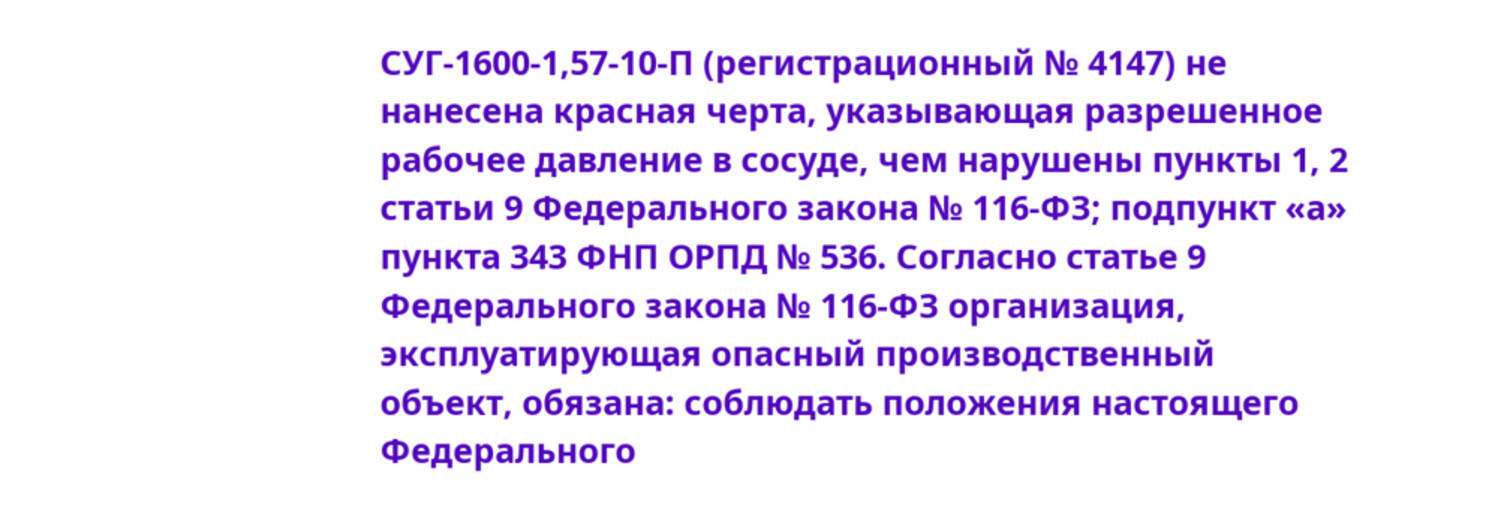СУГ-1600-1,57-10-П (регистрационный № 4147) не нанесена красная черта, указывающая разрешенное рабочее давление в сосуде, чем нарушены пункты 1, 2 статьи 9 Федерального закона № 116-ФЗ; подпункт «а» пункта 343 ФНП ОРПД № 536. Согласно статье 9 Федерального закона № 116-ФЗ организация, эксплуатирующая опасный производственный объект, обязана: соблюдать положения настоящего Федерального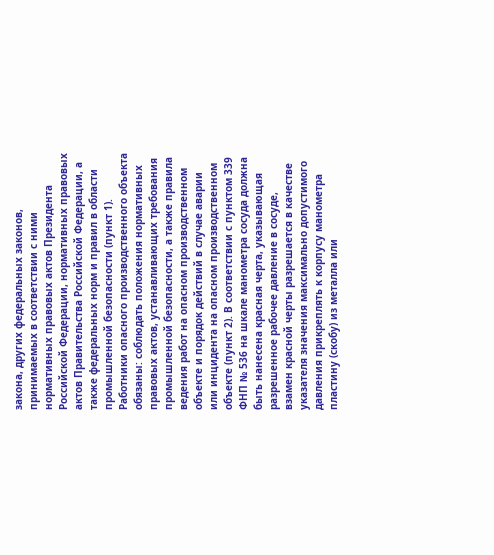закона, других федеральных законов, принимаемых в соответствии с ними нормативных правовых актов Президента Российской Федерации, нормативных правовых актов Правительства Российской Федерации, а также федеральных норм и правил в области промышленной безопасности (пункт 1). Работники опасного производственного объекта обязаны: соблюдать положения нормативных правовых актов, устанавливающих требования промышленной безопасности, а также правила ведения работ на опасном производственном объекте и порядок действий в случае аварии или инцидента на опасном производственном объекте (пункт 2). В соответствии с пунктом 339 ФНП № 536 на шкале манометра сосуда должна быть нанесена красная черта, указывающая разрешенное рабочее давление в сосуде, взамен красной черты разрешается в качестве указателя значения максимально допустимого давления прикреплять к корпусу манометра пластину (скобу) из металла или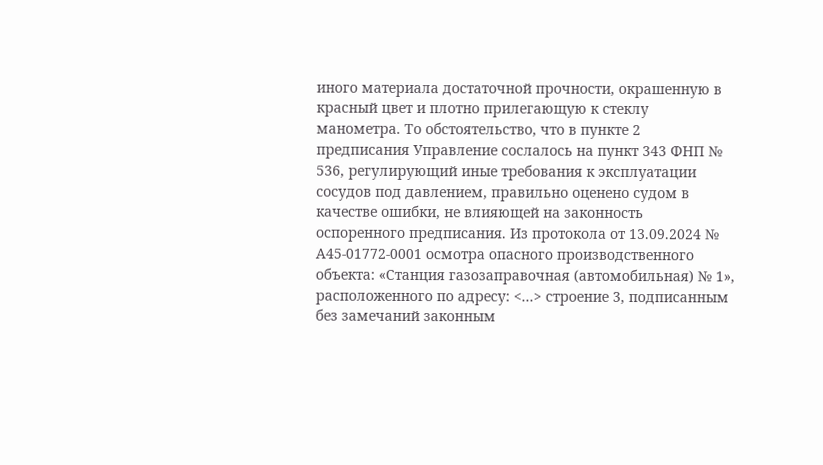иного материала достаточной прочности, окрашенную в красный цвет и плотно прилегающую к стеклу манометра. То обстоятельство, что в пункте 2 предписания Управление сослалось на пункт 343 ФНП № 536, регулирующий иные требования к эксплуатации сосудов под давлением, правильно оценено судом в качестве ошибки, не влияющей на законность оспоренного предписания. Из протокола от 13.09.2024 № А45-01772-0001 осмотра опасного производственного объекта: «Станция газозаправочная (автомобильная) № 1», расположенного по адресу: <...> строение 3, подписанным без замечаний законным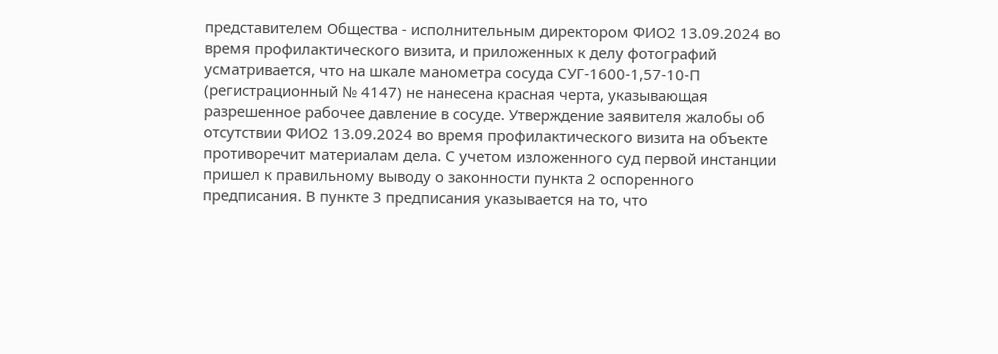представителем Общества - исполнительным директором ФИО2 13.09.2024 во время профилактического визита, и приложенных к делу фотографий усматривается, что на шкале манометра сосуда СУГ-1600-1,57-10-П (регистрационный № 4147) не нанесена красная черта, указывающая разрешенное рабочее давление в сосуде. Утверждение заявителя жалобы об отсутствии ФИО2 13.09.2024 во время профилактического визита на объекте противоречит материалам дела. С учетом изложенного суд первой инстанции пришел к правильному выводу о законности пункта 2 оспоренного предписания. В пункте 3 предписания указывается на то, что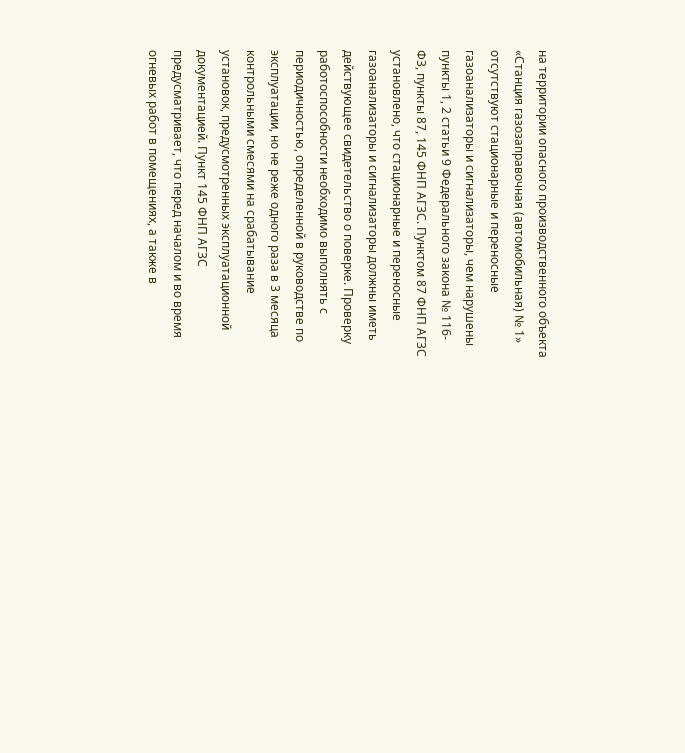на территории опасного производственного объекта «Станция газозаправочная (автомобильная) № 1» отсутствуют стационарные и переносные газоанализаторы и сигнализаторы, чем нарушены пункты 1, 2 статьи 9 Федерального закона № 116-ФЗ, пункты 87, 145 ФНП АГЗС. Пунктом 87 ФНП АГЗС установлено, что стационарные и переносные газоанализаторы и сигнализаторы должны иметь действующее свидетельство о поверке. Проверку работоспособности необходимо выполнять с периодичностью, определенной в руководстве по эксплуатации, но не реже одного раза в 3 месяца контрольными смесями на срабатывание установок, предусмотренных эксплуатационной документацией. Пункт 145 ФНП АГЗС предусматривает, что перед началом и во время огневых работ в помещениях, а также в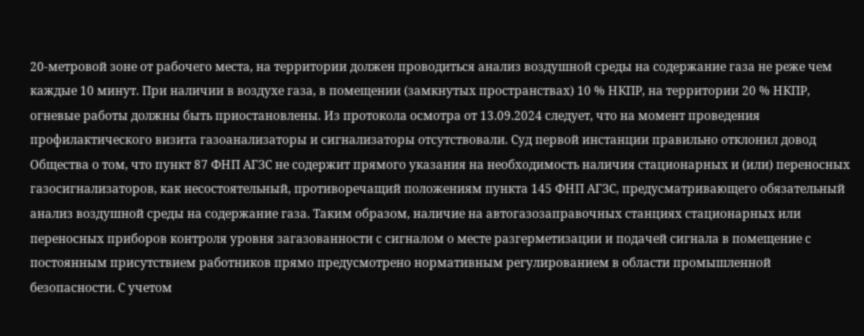20-метровой зоне от рабочего места, на территории должен проводиться анализ воздушной среды на содержание газа не реже чем каждые 10 минут. При наличии в воздухе газа, в помещении (замкнутых пространствах) 10 % НКПР, на территории 20 % НКПР, огневые работы должны быть приостановлены. Из протокола осмотра от 13.09.2024 следует, что на момент проведения профилактического визита газоанализаторы и сигнализаторы отсутствовали. Суд первой инстанции правильно отклонил довод Общества о том, что пункт 87 ФНП АГЗС не содержит прямого указания на необходимость наличия стационарных и (или) переносных газосигнализаторов, как несостоятельный, противоречащий положениям пункта 145 ФНП АГЗС, предусматривающего обязательный анализ воздушной среды на содержание газа. Таким образом, наличие на автогазозаправочных станциях стационарных или переносных приборов контроля уровня загазованности с сигналом о месте разгерметизации и подачей сигнала в помещение с постоянным присутствием работников прямо предусмотрено нормативным регулированием в области промышленной безопасности. С учетом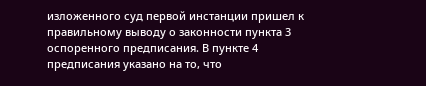изложенного суд первой инстанции пришел к правильному выводу о законности пункта 3 оспоренного предписания. В пункте 4 предписания указано на то, что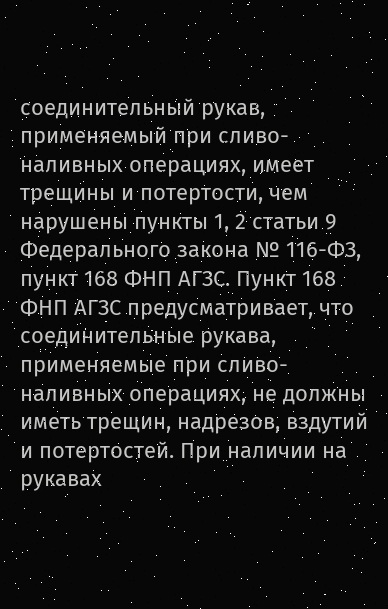соединительный рукав, применяемый при сливо-наливных операциях, имеет трещины и потертости, чем нарушены пункты 1, 2 статьи 9 Федерального закона № 116-ФЗ, пункт 168 ФНП АГЗС. Пункт 168 ФНП АГЗС предусматривает, что соединительные рукава, применяемые при сливо-наливных операциях, не должны иметь трещин, надрезов, вздутий и потертостей. При наличии на рукавах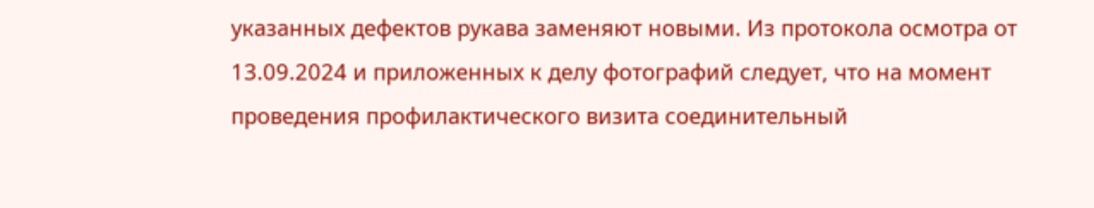указанных дефектов рукава заменяют новыми. Из протокола осмотра от 13.09.2024 и приложенных к делу фотографий следует, что на момент проведения профилактического визита соединительный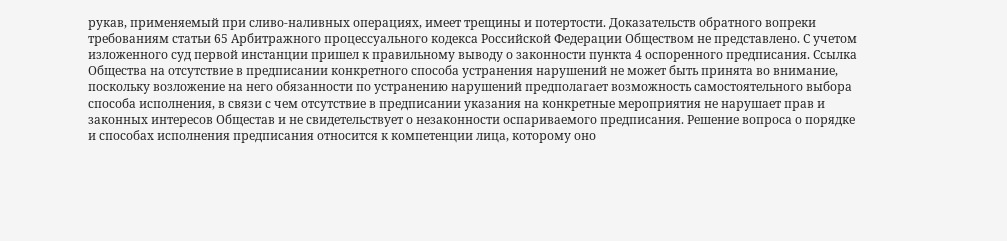рукав, применяемый при сливо-наливных операциях, имеет трещины и потертости. Доказательств обратного вопреки требованиям статьи 65 Арбитражного процессуального кодекса Российской Федерации Обществом не представлено. С учетом изложенного суд первой инстанции пришел к правильному выводу о законности пункта 4 оспоренного предписания. Ссылка Общества на отсутствие в предписании конкретного способа устранения нарушений не может быть принята во внимание, поскольку возложение на него обязанности по устранению нарушений предполагает возможность самостоятельного выбора способа исполнения, в связи с чем отсутствие в предписании указания на конкретные мероприятия не нарушает прав и законных интересов Общестав и не свидетельствует о незаконности оспариваемого предписания. Решение вопроса о порядке и способах исполнения предписания относится к компетенции лица, которому оно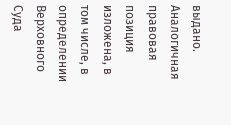выдано. Аналогичная правовая позиция изложена, в том числе, в определении Верховного Суда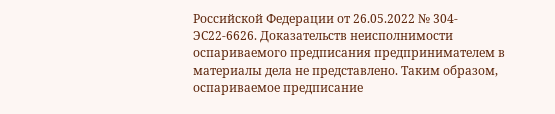Российской Федерации от 26.05.2022 № 304-ЭС22-6626. Доказательств неисполнимости оспариваемого предписания предпринимателем в материалы дела не представлено. Таким образом, оспариваемое предписание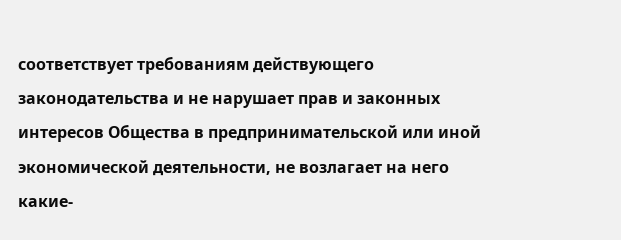соответствует требованиям действующего законодательства и не нарушает прав и законных интересов Общества в предпринимательской или иной экономической деятельности, не возлагает на него какие-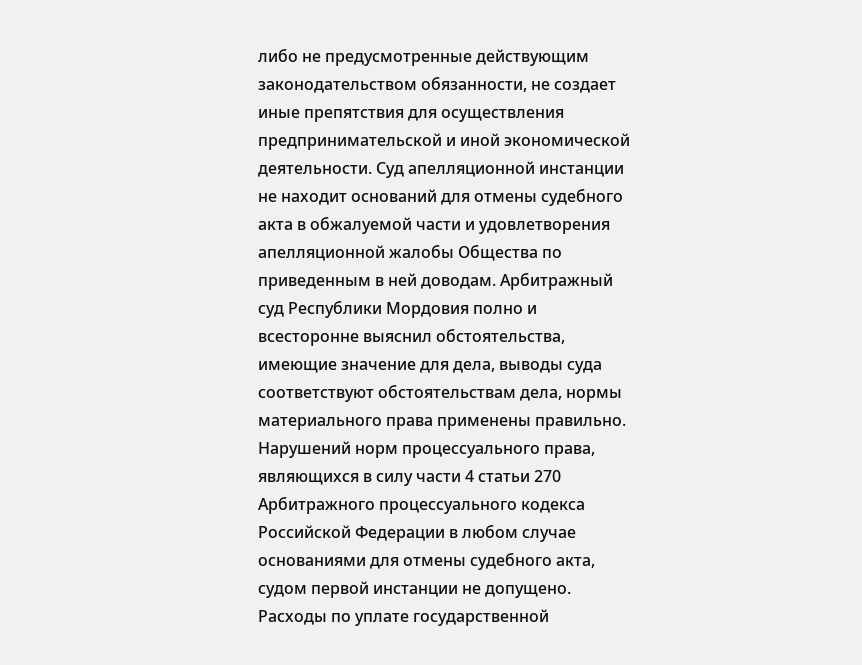либо не предусмотренные действующим законодательством обязанности, не создает иные препятствия для осуществления предпринимательской и иной экономической деятельности. Суд апелляционной инстанции не находит оснований для отмены судебного акта в обжалуемой части и удовлетворения апелляционной жалобы Общества по приведенным в ней доводам. Арбитражный суд Республики Мордовия полно и всесторонне выяснил обстоятельства, имеющие значение для дела, выводы суда соответствуют обстоятельствам дела, нормы материального права применены правильно. Нарушений норм процессуального права, являющихся в силу части 4 статьи 270 Арбитражного процессуального кодекса Российской Федерации в любом случае основаниями для отмены судебного акта, судом первой инстанции не допущено. Расходы по уплате государственной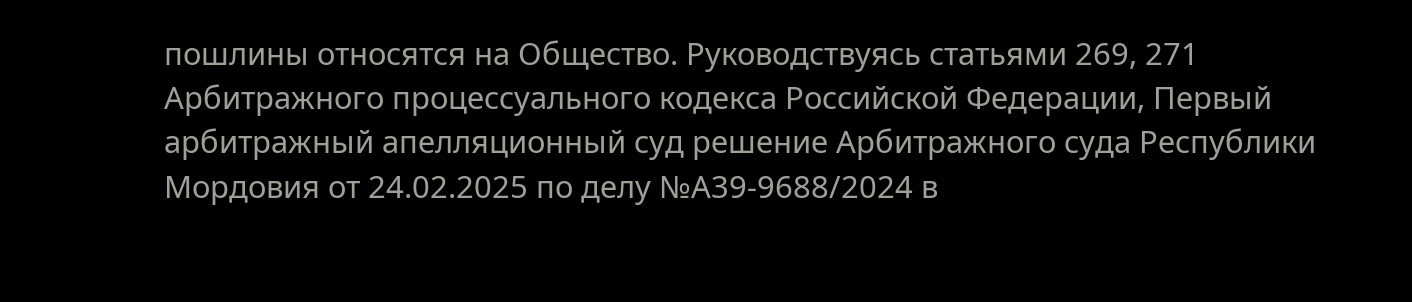пошлины относятся на Общество. Руководствуясь статьями 269, 271 Арбитражного процессуального кодекса Российской Федерации, Первый арбитражный апелляционный суд решение Арбитражного суда Республики Мордовия от 24.02.2025 по делу №А39-9688/2024 в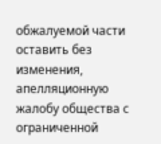обжалуемой части оставить без изменения, апелляционную жалобу общества с ограниченной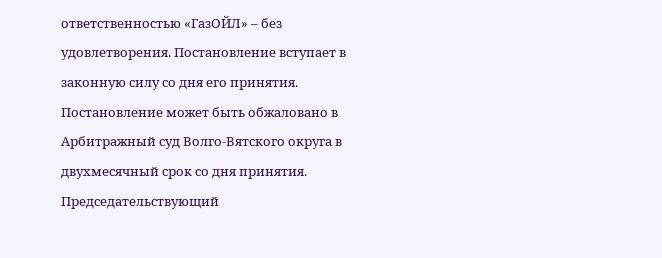ответственностью «ГазОЙЛ» – без удовлетворения. Постановление вступает в законную силу со дня его принятия. Постановление может быть обжаловано в Арбитражный суд Волго-Вятского округа в двухмесячный срок со дня принятия. Председательствующий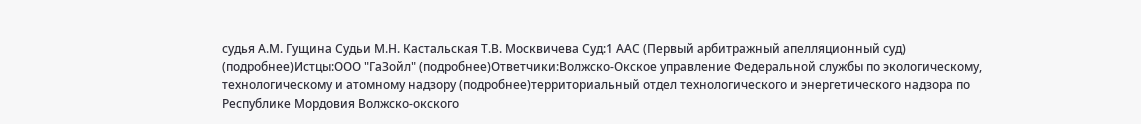судья А.М. Гущина Судьи М.Н. Кастальская Т.В. Москвичева Суд:1 ААС (Первый арбитражный апелляционный суд) (подробнее)Истцы:ООО "ГаЗойл" (подробнее)Ответчики:Волжско-Окское управление Федеральной службы по экологическому, технологическому и атомному надзору (подробнее)территориальный отдел технологического и энергетического надзора по Республике Мордовия Волжско-окского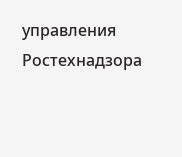управления Ростехнадзора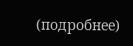(подробнее)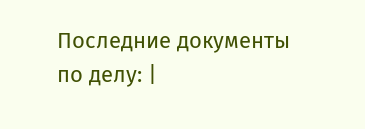Последние документы по делу: |